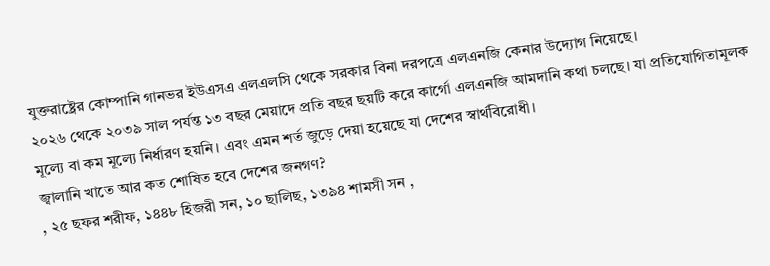যুক্তরাষ্ট্রের কোম্পানি গানভর ইউএসএ এলএলসি থেকে সরকার বিনা দরপত্রে এলএনজি কেনার উদ্যোগ নিয়েছে।
২০২৬ থেকে ২০৩৯ সাল পর্যন্ত ১৩ বছর মেয়াদে প্রতি বছর ছয়টি করে কার্গো এলএনজি আমদানি কথা চলছে। যা প্রতিযোগিতামূলক মূল্যে বা কম মূল্যে নির্ধারণ হয়নি। এবং এমন শর্ত জুড়ে দেয়া হয়েছে যা দেশের স্বার্থবিরোধী।
জ্বালানি খাতে আর কত শোষিত হবে দেশের জনগণ?
, ২৫ ছফর শরীফ, ১৪৪৮ হিজরী সন, ১০ ছালিছ, ১৩৯৪ শামসী সন ,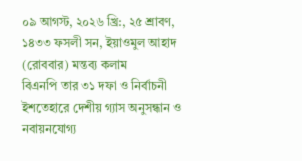০৯ আগস্ট, ২০২৬ খ্রি:, ২৫ শ্রাবণ, ১৪৩৩ ফসলী সন, ইয়াওমুল আহাদ (রোববার) মন্তব্য কলাম
বিএনপি তার ৩১ দফা ও নির্বাচনী ইশতেহারে দেশীয় গ্যাস অনুসন্ধান ও নবায়নযোগ্য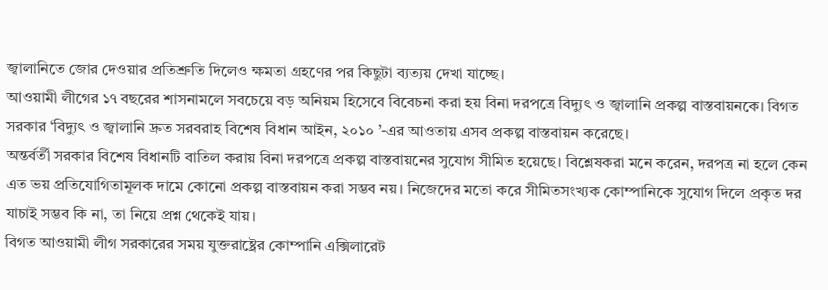জ্বালানিতে জোর দেওয়ার প্রতিশ্রুতি দিলেও ক্ষমতা গ্রহণের পর কিছুটা ব্যত্যয় দেখা যাচ্ছে।
আওয়ামী লীগের ১৭ বছরের শাসনামলে সবচেয়ে বড় অনিয়ম হিসেবে বিবেচনা করা হয় বিনা দরপত্রে বিদ্যুৎ ও জ্বালানি প্রকল্প বাস্তবায়নকে। বিগত সরকার ‘বিদ্যুৎ ও জ্বালানি দ্রুত সরবরাহ বিশেষ বিধান আইন, ২০১০ ’-এর আওতায় এসব প্রকল্প বাস্তবায়ন করেছে।
অন্তর্বর্তী সরকার বিশেষ বিধানটি বাতিল করায় বিনা দরপত্রে প্রকল্প বাস্তবায়নের সুযোগ সীমিত হয়েছে। বিশ্লেষকরা মনে করেন, দরপত্র না হলে কেন এত ভয় প্রতিযোগিতামূলক দামে কোনো প্রকল্প বাস্তবায়ন করা সম্ভব নয়। নিজেদের মতো করে সীমিতসংখ্যক কোম্পানিকে সুযোগ দিলে প্রকৃত দর যাচাই সম্ভব কি না, তা নিয়ে প্রশ্ন থেকেই যায়।
বিগত আওয়ামী লীগ সরকারের সময় যুক্তরাষ্ট্রের কোম্পানি এক্সিলারেট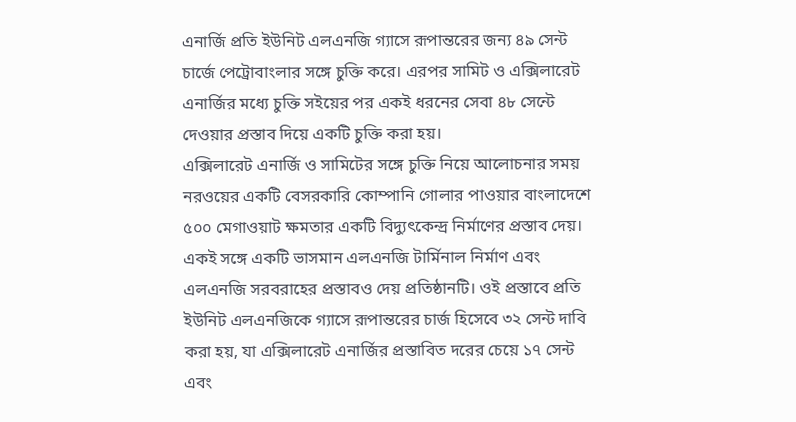এনার্জি প্রতি ইউনিট এলএনজি গ্যাসে রূপান্তরের জন্য ৪৯ সেন্ট চার্জে পেট্রোবাংলার সঙ্গে চুক্তি করে। এরপর সামিট ও এক্সিলারেট এনার্জির মধ্যে চুক্তি সইয়ের পর একই ধরনের সেবা ৪৮ সেন্টে দেওয়ার প্রস্তাব দিয়ে একটি চুক্তি করা হয়।
এক্সিলারেট এনার্জি ও সামিটের সঙ্গে চুক্তি নিয়ে আলোচনার সময় নরওয়ের একটি বেসরকারি কোম্পানি গোলার পাওয়ার বাংলাদেশে ৫০০ মেগাওয়াট ক্ষমতার একটি বিদ্যুৎকেন্দ্র নির্মাণের প্রস্তাব দেয়। একই সঙ্গে একটি ভাসমান এলএনজি টার্মিনাল নির্মাণ এবং এলএনজি সরবরাহের প্রস্তাবও দেয় প্রতিষ্ঠানটি। ওই প্রস্তাবে প্রতি ইউনিট এলএনজিকে গ্যাসে রূপান্তরের চার্জ হিসেবে ৩২ সেন্ট দাবি করা হয়, যা এক্সিলারেট এনার্জির প্রস্তাবিত দরের চেয়ে ১৭ সেন্ট এবং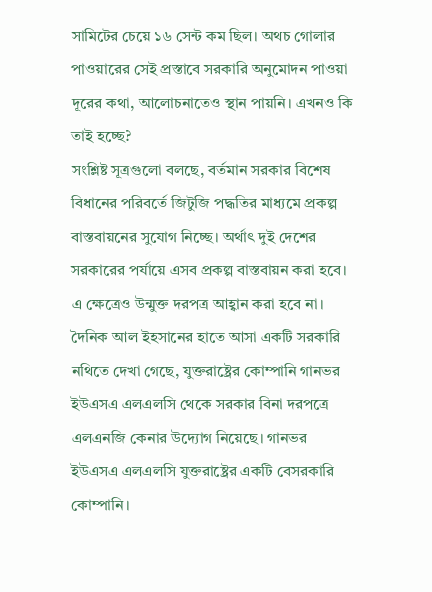সামিটের চেয়ে ১৬ সেন্ট কম ছিল। অথচ গোলার পাওয়ারের সেই প্রস্তাবে সরকারি অনুমোদন পাওয়া দূরের কথা, আলোচনাতেও স্থান পায়নি। এখনও কি তাই হচ্ছে?
সংশ্লিষ্ট সূত্রগুলো বলছে, বর্তমান সরকার বিশেষ বিধানের পরিবর্তে জিটুজি পদ্ধতির মাধ্যমে প্রকল্প বাস্তবায়নের সুযোগ নিচ্ছে। অর্থাৎ দুই দেশের সরকারের পর্যায়ে এসব প্রকল্প বাস্তবায়ন করা হবে। এ ক্ষেত্রেও উন্মুক্ত দরপত্র আহ্বান করা হবে না।
দৈনিক আল ইহসানের হাতে আসা একটি সরকারি নথিতে দেখা গেছে, যুক্তরাষ্ট্রের কোম্পানি গানভর ইউএসএ এলএলসি থেকে সরকার বিনা দরপত্রে এলএনজি কেনার উদ্যোগ নিয়েছে। গানভর ইউএসএ এলএলসি যুক্তরাষ্ট্রের একটি বেসরকারি কোম্পানি।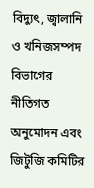বিদ্যুৎ, জ্বালানি ও খনিজসম্পদ বিভাগের নীতিগত অনুমোদন এবং জিটুজি কমিটির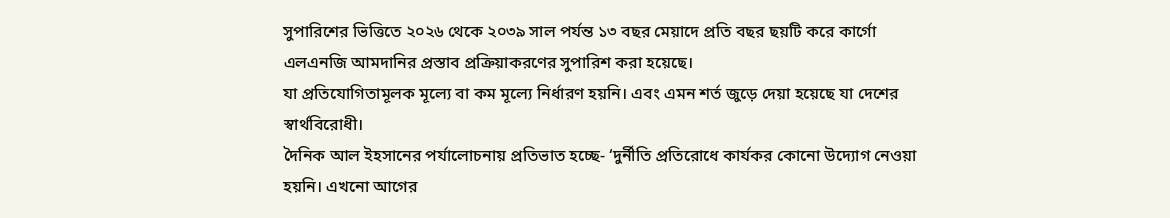সুপারিশের ভিত্তিতে ২০২৬ থেকে ২০৩৯ সাল পর্যন্ত ১৩ বছর মেয়াদে প্রতি বছর ছয়টি করে কার্গো এলএনজি আমদানির প্রস্তাব প্রক্রিয়াকরণের সুপারিশ করা হয়েছে।
যা প্রতিযোগিতামূলক মূল্যে বা কম মূল্যে নির্ধারণ হয়নি। এবং এমন শর্ত জুড়ে দেয়া হয়েছে যা দেশের স্বার্থবিরোধী।
দৈনিক আল ইহসানের পর্যালোচনায় প্রতিভাত হচ্ছে- ‘দুর্নীতি প্রতিরোধে কার্যকর কোনো উদ্যোগ নেওয়া হয়নি। এখনো আগের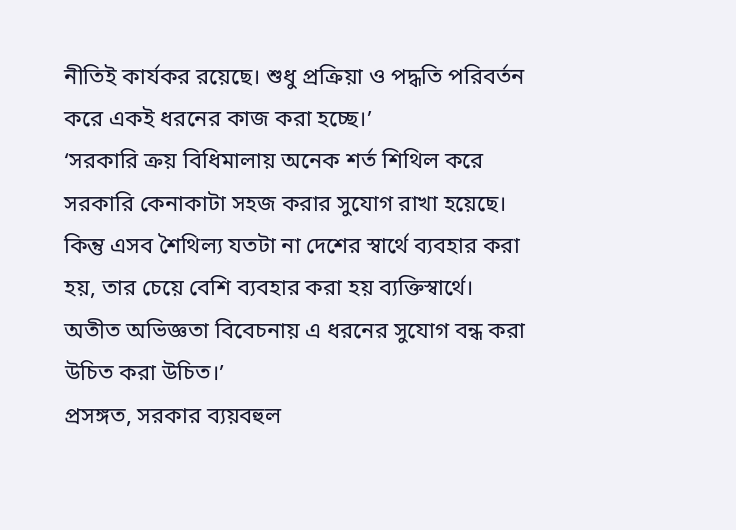নীতিই কার্যকর রয়েছে। শুধু প্রক্রিয়া ও পদ্ধতি পরিবর্তন করে একই ধরনের কাজ করা হচ্ছে।’
‘সরকারি ক্রয় বিধিমালায় অনেক শর্ত শিথিল করে সরকারি কেনাকাটা সহজ করার সুযোগ রাখা হয়েছে। কিন্তু এসব শৈথিল্য যতটা না দেশের স্বার্থে ব্যবহার করা হয়, তার চেয়ে বেশি ব্যবহার করা হয় ব্যক্তিস্বার্থে। অতীত অভিজ্ঞতা বিবেচনায় এ ধরনের সুযোগ বন্ধ করা উচিত করা উচিত।’
প্রসঙ্গত, সরকার ব্যয়বহুল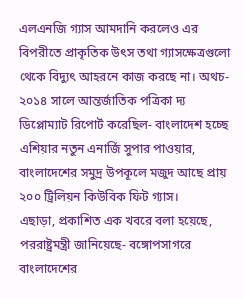এলএনজি গ্যাস আমদানি করলেও এর বিপরীতে প্রাকৃতিক উৎস তথা গ্যাসক্ষেত্রগুলো থেকে বিদ্যুৎ আহরনে কাজ করছে না। অথচ- ২০১৪ সালে আন্তর্জাতিক পত্রিকা দ্য ডিপ্লোম্যাট রিপোর্ট করেছিল- বাংলাদেশ হচ্ছে এশিয়ার নতুন এনার্জি সুপার পাওয়ার, বাংলাদেশের সমুদ্র উপকূলে মজুদ আছে প্রায় ২০০ ট্রিলিয়ন কিউবিক ফিট গ্যাস।
এছাড়া, প্রকাশিত এক খবরে বলা হয়েছে, পররাষ্ট্রমন্ত্রী জানিয়েছে- বঙ্গোপসাগরে বাংলাদেশের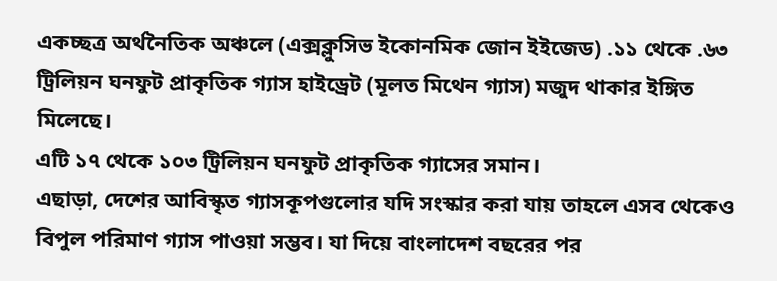একচ্ছত্র অর্থনৈতিক অঞ্চলে (এক্সক্লুসিভ ইকোনমিক জোন ইইজেড) .১১ থেকে .৬৩ ট্রিলিয়ন ঘনফুট প্রাকৃতিক গ্যাস হাইড্রেট (মূলত মিথেন গ্যাস) মজুদ থাকার ইঙ্গিত মিলেছে।
এটি ১৭ থেকে ১০৩ ট্রিলিয়ন ঘনফুট প্রাকৃতিক গ্যাসের সমান।
এছাড়া, দেশের আবিস্কৃত গ্যাসকূপগুলোর যদি সংস্কার করা যায় তাহলে এসব থেকেও বিপুল পরিমাণ গ্যাস পাওয়া সম্ভব। যা দিয়ে বাংলাদেশ বছরের পর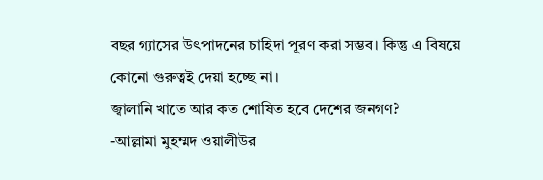বছর গ্যাসের উৎপাদনের চাহিদা পূরণ করা সম্ভব। কিন্তু এ বিষয়ে কোনো গুরুত্বই দেয়া হচ্ছে না।
জ্বালানি খাতে আর কত শোষিত হবে দেশের জনগণ?
-আল্লামা মুহম্মদ ওয়ালীউর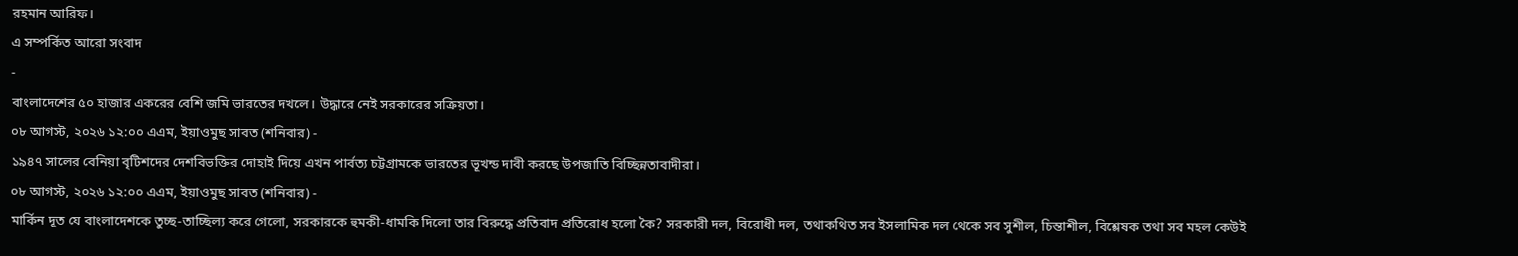রহমান আরিফ।
এ সম্পর্কিত আরো সংবাদ
-
বাংলাদেশের ৫০ হাজার একরের বেশি জমি ভারতের দখলে। উদ্ধারে নেই সরকারের সক্রিয়তা।
০৮ আগস্ট, ২০২৬ ১২:০০ এএম, ইয়াওমুছ সাবত (শনিবার) -
১৯৪৭ সালের বেনিয়া বৃটিশদের দেশবিভক্তির দোহাই দিয়ে এখন পার্বত্য চট্টগ্রামকে ভারতের ভূখন্ড দাবী করছে উপজাতি বিচ্ছিন্নতাবাদীরা।
০৮ আগস্ট, ২০২৬ ১২:০০ এএম, ইয়াওমুছ সাবত (শনিবার) -
মার্কিন দূত যে বাংলাদেশকে তুচ্ছ-তাচ্ছিল্য করে গেলো, সরকারকে হুমকী-ধামকি দিলো তার বিরুদ্ধে প্রতিবাদ প্রতিরোধ হলো কৈ? সরকারী দল, বিরোধী দল, তথাকথিত সব ইসলামিক দল থেকে সব সুশীল, চিন্তাশীল, বিশ্লেষক তথা সব মহল কেউই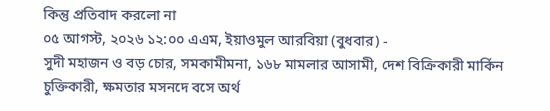কিন্তু প্রতিবাদ করলো না
০৫ আগস্ট, ২০২৬ ১২:০০ এএম, ইয়াওমুল আরবিয়া (বুধবার) -
সুদী মহাজন ও বড় চোর, সমকামীমনা, ১৬৮ মামলার আসামী, দেশ বিক্রিকারী মার্কিন চুক্তিকারী, ক্ষমতার মসনদে বসে অর্থ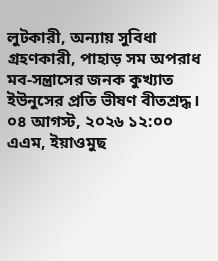লুটকারী, অন্যায় সুবিধা গ্রহণকারী, পাহাড় সম অপরাধ মব-সন্ত্রাসের জনক কুখ্যাত ইউনুসের প্রতি ভীষণ বীতশ্রদ্ধ।
০৪ আগস্ট, ২০২৬ ১২:০০ এএম, ইয়াওমুছ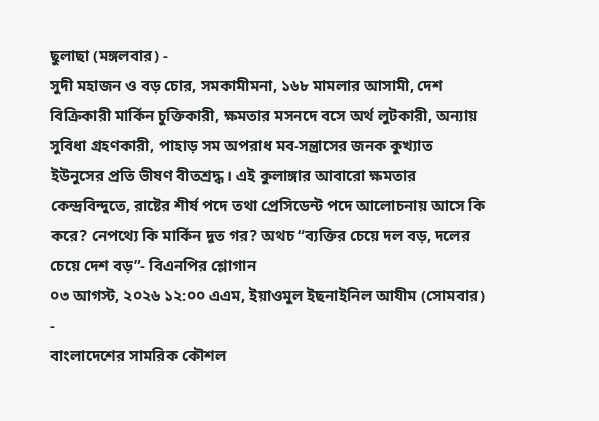ছুলাছা (মঙ্গলবার) -
সুদী মহাজন ও বড় চোর, সমকামীমনা, ১৬৮ মামলার আসামী, দেশ বিক্রিকারী মার্কিন চুক্তিকারী, ক্ষমতার মসনদে বসে অর্থ লুটকারী, অন্যায় সুবিধা গ্রহণকারী, পাহাড় সম অপরাধ মব-সন্ত্রাসের জনক কুখ্যাত ইউনুসের প্রতি ভীষণ বীতশ্রদ্ধ। এই কুলাঙ্গার আবারো ক্ষমতার কেন্দ্রবিন্দুতে, রাষ্টের শীর্ষ পদে তথা প্রেসিডেন্ট পদে আলোচনায় আসে কি করে? নেপথ্যে কি মার্কিন দূত গর? অথচ “ব্যক্তির চেয়ে দল বড়, দলের চেয়ে দেশ বড়”- বিএনপির শ্লোগান
০৩ আগস্ট, ২০২৬ ১২:০০ এএম, ইয়াওমুল ইছনাইনিল আযীম (সোমবার) -
বাংলাদেশের সামরিক কৌশল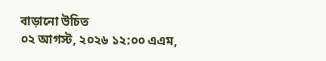বাড়ানো উচিত
০২ আগস্ট, ২০২৬ ১২:০০ এএম,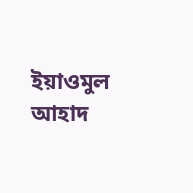ইয়াওমুল আহাদ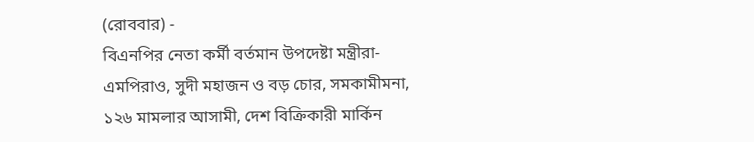(রোববার) -
বিএনপির নেতা কর্মী বর্তমান উপদেষ্টা মন্ত্রীরা-এমপিরাও, সুদী মহাজন ও বড় চোর, সমকামীমনা, ১২৬ মামলার আসামী, দেশ বিক্রিকারী মার্কিন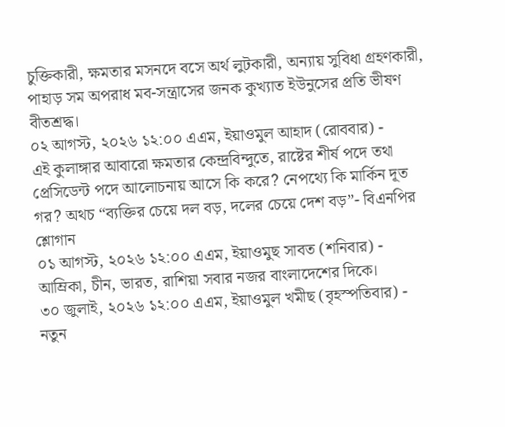চুক্তিকারী, ক্ষমতার মসনদে বসে অর্থ লুটকারী, অন্যায় সুবিধা গ্রহণকারী, পাহাড় সম অপরাধ মব-সন্ত্রাসের জনক কুখ্যাত ইউনুসের প্রতি ভীষণ বীতশ্রদ্ধ।
০২ আগস্ট, ২০২৬ ১২:০০ এএম, ইয়াওমুল আহাদ (রোববার) -
এই কুলাঙ্গার আবারো ক্ষমতার কেন্দ্রবিন্দুতে, রাষ্টের শীর্ষ পদে তথা প্রেসিডেন্ট পদে আলোচনায় আসে কি করে? নেপথ্যে কি মার্কিন দূত গর? অথচ “ব্যক্তির চেয়ে দল বড়, দলের চেয়ে দেশ বড়”- বিএনপির শ্লোগান
০১ আগস্ট, ২০২৬ ১২:০০ এএম, ইয়াওমুছ সাবত (শনিবার) -
আম্রিকা, চীন, ভারত, রাশিয়া সবার নজর বাংলাদেশের দিকে।
৩০ জুলাই, ২০২৬ ১২:০০ এএম, ইয়াওমুল খমীছ (বৃহস্পতিবার) -
নতুন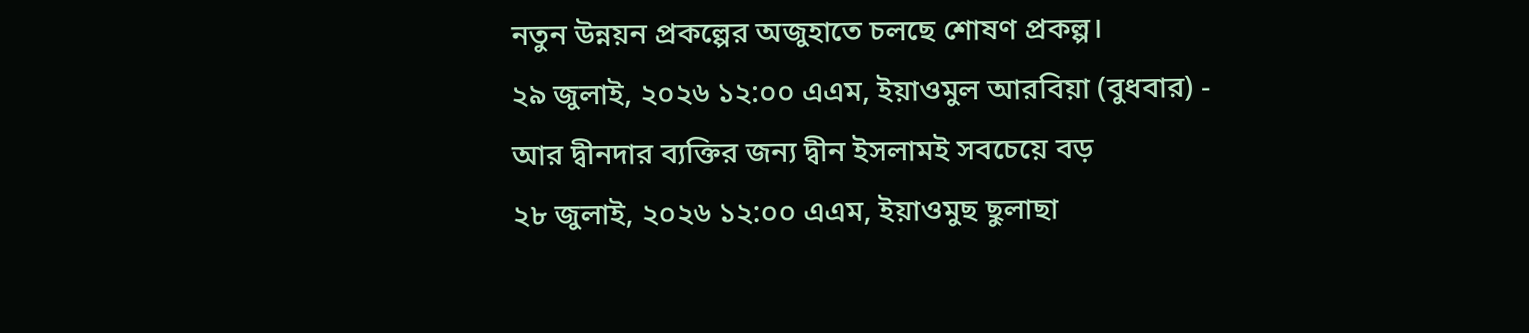নতুন উন্নয়ন প্রকল্পের অজুহাতে চলছে শোষণ প্রকল্প।
২৯ জুলাই, ২০২৬ ১২:০০ এএম, ইয়াওমুল আরবিয়া (বুধবার) -
আর দ্বীনদার ব্যক্তির জন্য দ্বীন ইসলামই সবচেয়ে বড়
২৮ জুলাই, ২০২৬ ১২:০০ এএম, ইয়াওমুছ ছুলাছা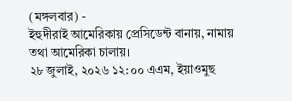(মঙ্গলবার) -
ইহুদীরাই আমেরিকায় প্রেসিডেন্ট বানায়, নামায় তথা আমেরিকা চালায়।
২৮ জুলাই, ২০২৬ ১২:০০ এএম, ইয়াওমুছ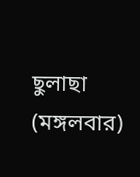ছুলাছা (মঙ্গলবার)